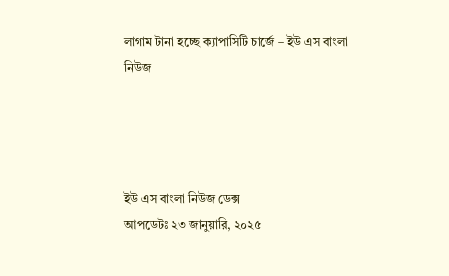লাগাম টানা হচ্ছে ক্যাপাসিটি চার্জে – ইউ এস বাংলা নিউজ




ইউ এস বাংলা নিউজ ডেক্স
আপডেটঃ ২৩ জানুয়ারি, ২০২৫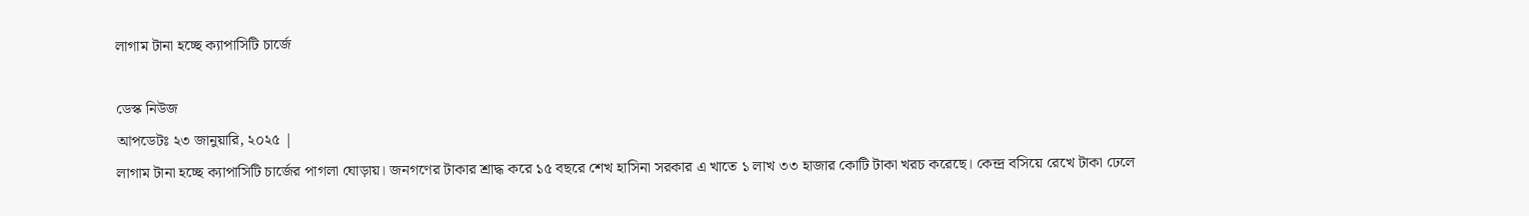লাগাম টানা হচ্ছে ক্যাপাসিটি চার্জে

ডেস্ক নিউজ
আপডেটঃ ২৩ জানুয়ারি, ২০২৫ |
লাগাম টানা হচ্ছে ক্যাপাসিটি চার্জের পাগলা ঘোড়ায়। জনগণের টাকার শ্রাদ্ধ করে ১৫ বছরে শেখ হাসিনা সরকার এ খাতে ১ লাখ ৩৩ হাজার কোটি টাকা খরচ করেছে। কেন্দ্র বসিয়ে রেখে টাকা ঢেলে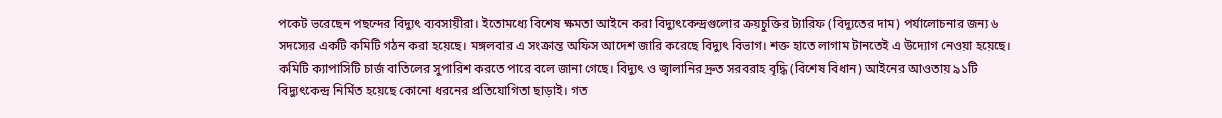পকেট ভরেছেন পছন্দের বিদ্যুৎ ব্যবসায়ীরা। ইতোমধ্যে বিশেষ ক্ষমতা আইনে করা বিদ্যুৎকেন্দ্রগুলোর ক্রয়চুক্তির ট্যারিফ (বিদ্যুতের দাম) পর্যালোচনার জন্য ৬ সদস্যের একটি কমিটি গঠন করা হয়েছে। মঙ্গলবার এ সংক্রান্ত অফিস আদেশ জারি করেছে বিদ্যুৎ বিভাগ। শক্ত হাতে লাগাম টানতেই এ উদ্যোগ নেওয়া হয়েছে। কমিটি ক্যাপাসিটি চার্জ বাতিলের সুপারিশ করতে পারে বলে জানা গেছে। বিদ্যুৎ ও জ্বালানির দ্রুত সরবরাহ বৃদ্ধি (বিশেষ বিধান) আইনের আওতায় ৯১টি বিদ্যুৎকেন্দ্র নির্মিত হয়েছে কোনো ধরনের প্রতিযোগিতা ছাড়াই। গত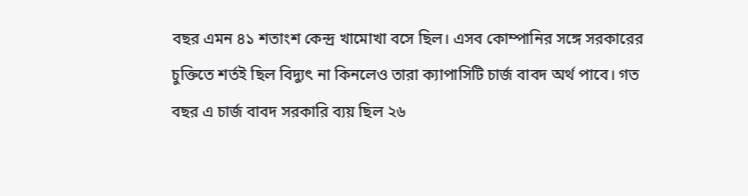বছর এমন ৪১ শতাংশ কেন্দ্র খামোখা বসে ছিল। এসব কোম্পানির সঙ্গে সরকারের চুক্তিতে শর্তই ছিল বিদ্যুৎ না কিনলেও তারা ক্যাপাসিটি চার্জ বাবদ অর্থ পাবে। গত বছর এ চার্জ বাবদ সরকারি ব্যয় ছিল ২৬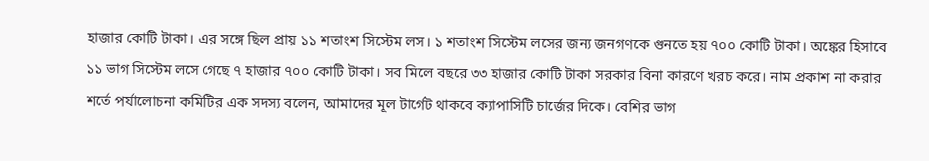হাজার কোটি টাকা। এর সঙ্গে ছিল প্রায় ১১ শতাংশ সিস্টেম লস। ১ শতাংশ সিস্টেম লসের জন্য জনগণকে গুনতে হয় ৭০০ কোটি টাকা। অঙ্কের হিসাবে ১১ ভাগ সিস্টেম লসে গেছে ৭ হাজার ৭০০ কোটি টাকা। সব মিলে বছরে ৩৩ হাজার কোটি টাকা সরকার বিনা কারণে খরচ করে। নাম প্রকাশ না করার শর্তে পর্যালোচনা কমিটির এক সদস্য বলেন, আমাদের মূল টার্গেট থাকবে ক্যাপাসিটি চার্জের দিকে। বেশির ভাগ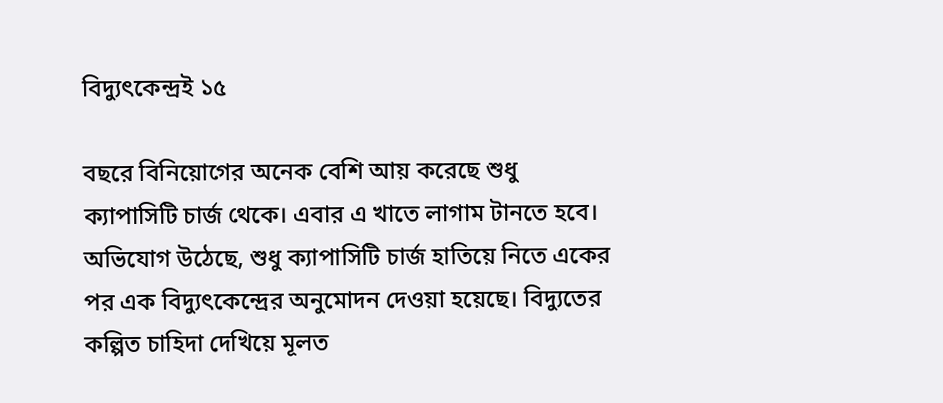বিদ্যুৎকেন্দ্রই ১৫

বছরে বিনিয়োগের অনেক বেশি আয় করেছে শুধু ক্যাপাসিটি চার্জ থেকে। এবার এ খাতে লাগাম টানতে হবে। অভিযোগ উঠেছে, শুধু ক্যাপাসিটি চার্জ হাতিয়ে নিতে একের পর এক বিদ্যুৎকেন্দ্রের অনুমোদন দেওয়া হয়েছে। বিদ্যুতের কল্পিত চাহিদা দেখিয়ে মূলত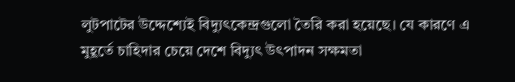লুটপাটের উদ্দেশ্যেই বিদ্যুৎকেন্দ্রগুলো তৈরি করা হয়েছে। যে কারণে এ মুহূর্তে চাহিদার চেয়ে দেশে বিদ্যুৎ উৎপাদন সক্ষমতা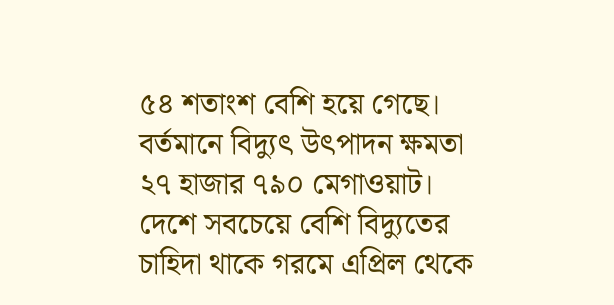৫৪ শতাংশ বেশি হয়ে গেছে। বর্তমানে বিদ্যুৎ উৎপাদন ক্ষমতা ২৭ হাজার ৭৯০ মেগাওয়াট। দেশে সবচেয়ে বেশি বিদ্যুতের চাহিদা থাকে গরমে এপ্রিল থেকে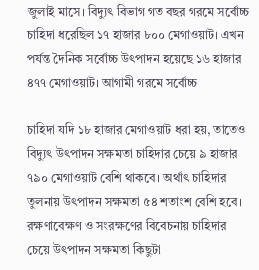জুলাই মাসে। বিদ্যুৎ বিভাগ গত বছর গরমে সর্বোচ্চ চাহিদা ধরেছিল ১৭ হাজার ৮০০ মেগাওয়াট। এখন পর্যন্ত দৈনিক সর্বোচ্চ উৎপাদন হয়েছে ১৬ হাজার ৪৭৭ মেগাওয়াট। আগামী গরমে সর্বোচ্চ

চাহিদা যদি ১৮ হাজার মেগাওয়াট ধরা হয়, তাতেও বিদ্যুৎ উৎপাদন সক্ষমতা চাহিদার চেয়ে ৯ হাজার ৭৯০ মেগাওয়াট বেশি থাকবে। অর্থাৎ চাহিদার তুলনায় উৎপাদন সক্ষমতা ৫৪ শতাংশ বেশি হবে। রক্ষণাবেক্ষণ ও সংরক্ষণের বিবেচনায় চাহিদার চেয়ে উৎপাদন সক্ষমতা কিছুটা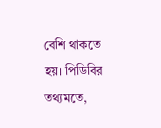বেশি থাকতে হয়। পিডিবির তথ্যমতে,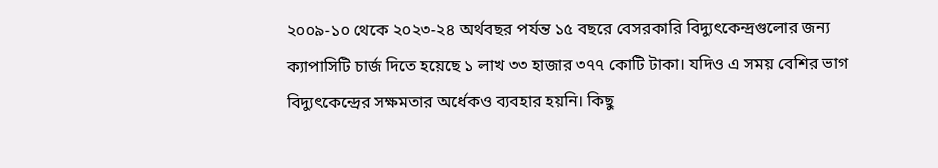২০০৯-১০ থেকে ২০২৩-২৪ অর্থবছর পর্যন্ত ১৫ বছরে বেসরকারি বিদ্যুৎকেন্দ্রগুলোর জন্য ক্যাপাসিটি চার্জ দিতে হয়েছে ১ লাখ ৩৩ হাজার ৩৭৭ কোটি টাকা। যদিও এ সময় বেশির ভাগ বিদ্যুৎকেন্দ্রের সক্ষমতার অর্ধেকও ব্যবহার হয়নি। কিছু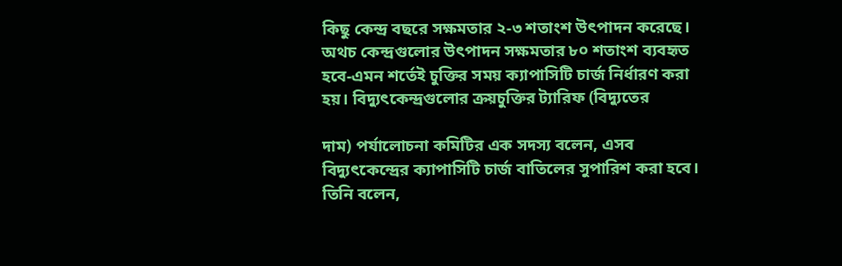কিছু কেন্দ্র বছরে সক্ষমতার ২-৩ শতাংশ উৎপাদন করেছে। অথচ কেন্দ্রগুলোর উৎপাদন সক্ষমতার ৮০ শতাংশ ব্যবহৃত হবে-এমন শর্তেই চুক্তির সময় ক্যাপাসিটি চার্জ নির্ধারণ করা হয়। বিদ্যুৎকেন্দ্রগুলোর ক্রয়চুক্তির ট্যারিফ (বিদ্যুতের

দাম) পর্যালোচনা কমিটির এক সদস্য বলেন, এসব বিদ্যুৎকেন্দ্রের ক্যাপাসিটি চার্জ বাতিলের সুপারিশ করা হবে। তিনি বলেন,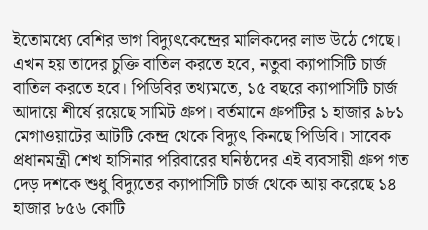ইতোমধ্যে বেশির ভাগ বিদ্যুৎকেন্দ্রের মালিকদের লাভ উঠে গেছে। এখন হয় তাদের চুক্তি বাতিল করতে হবে, নতুবা ক্যাপাসিটি চার্জ বাতিল করতে হবে। পিডিবির তথ্যমতে, ১৫ বছরে ক্যাপাসিটি চার্জ আদায়ে শীর্ষে রয়েছে সামিট গ্রুপ। বর্তমানে গ্রুপটির ১ হাজার ৯৮১ মেগাওয়াটের আটটি কেন্দ্র থেকে বিদ্যুৎ কিনছে পিডিবি। সাবেক প্রধানমন্ত্রী শেখ হাসিনার পরিবারের ঘনিষ্ঠদের এই ব্যবসায়ী গ্রুপ গত দেড় দশকে শুধু বিদ্যুতের ক্যাপাসিটি চার্জ থেকে আয় করেছে ১৪ হাজার ৮৫৬ কোটি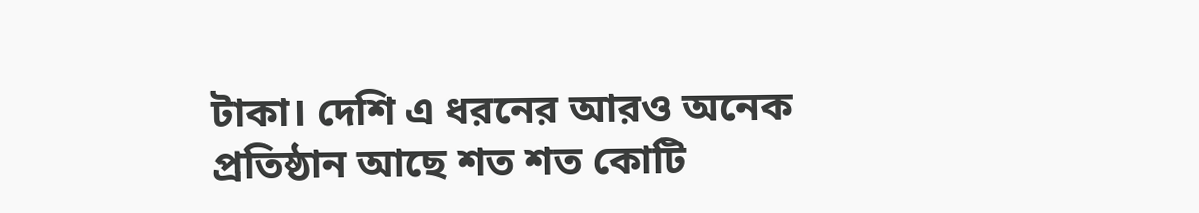টাকা। দেশি এ ধরনের আরও অনেক প্রতিষ্ঠান আছে শত শত কোটি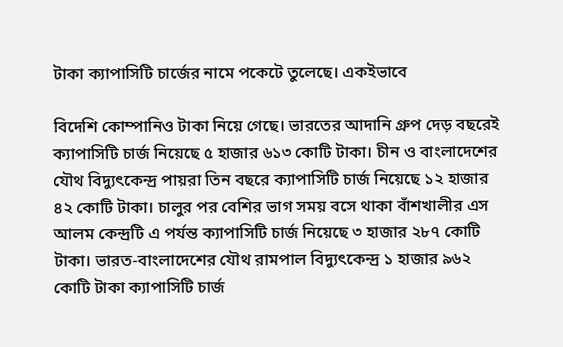টাকা ক্যাপাসিটি চার্জের নামে পকেটে তুলেছে। একইভাবে

বিদেশি কোম্পানিও টাকা নিয়ে গেছে। ভারতের আদানি গ্রুপ দেড় বছরেই ক্যাপাসিটি চার্জ নিয়েছে ৫ হাজার ৬১৩ কোটি টাকা। চীন ও বাংলাদেশের যৌথ বিদ্যুৎকেন্দ্র পায়রা তিন বছরে ক্যাপাসিটি চার্জ নিয়েছে ১২ হাজার ৪২ কোটি টাকা। চালুর পর বেশির ভাগ সময় বসে থাকা বাঁশখালীর এস আলম কেন্দ্রটি এ পর্যন্ত ক্যাপাসিটি চার্জ নিয়েছে ৩ হাজার ২৮৭ কোটি টাকা। ভারত-বাংলাদেশের যৌথ রামপাল বিদ্যুৎকেন্দ্র ১ হাজার ৯৬২ কোটি টাকা ক্যাপাসিটি চার্জ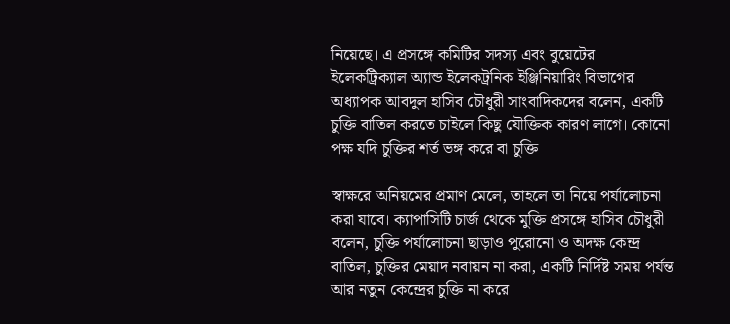নিয়েছে। এ প্রসঙ্গে কমিটির সদস্য এবং বুয়েটের ইলেকট্রিক্যাল অ্যান্ড ইলেকট্রনিক ইঞ্জিনিয়ারিং বিভাগের অধ্যাপক আবদুল হাসিব চৌধুরী সাংবাদিকদের বলেন, একটি চুক্তি বাতিল করতে চাইলে কিছু যৌক্তিক কারণ লাগে। কোনো পক্ষ যদি চুক্তির শর্ত ভঙ্গ করে বা চুক্তি

স্বাক্ষরে অনিয়মের প্রমাণ মেলে, তাহলে তা নিয়ে পর্যালোচনা করা যাবে। ক্যাপাসিটি চার্জ থেকে মুক্তি প্রসঙ্গে হাসিব চৌধুরী বলেন, চুক্তি পর্যালোচনা ছাড়াও পুরোনো ও অদক্ষ কেন্দ্র বাতিল, চুক্তির মেয়াদ নবায়ন না করা, একটি নির্দিষ্ট সময় পর্যন্ত আর নতুন কেন্দ্রের চুক্তি না করে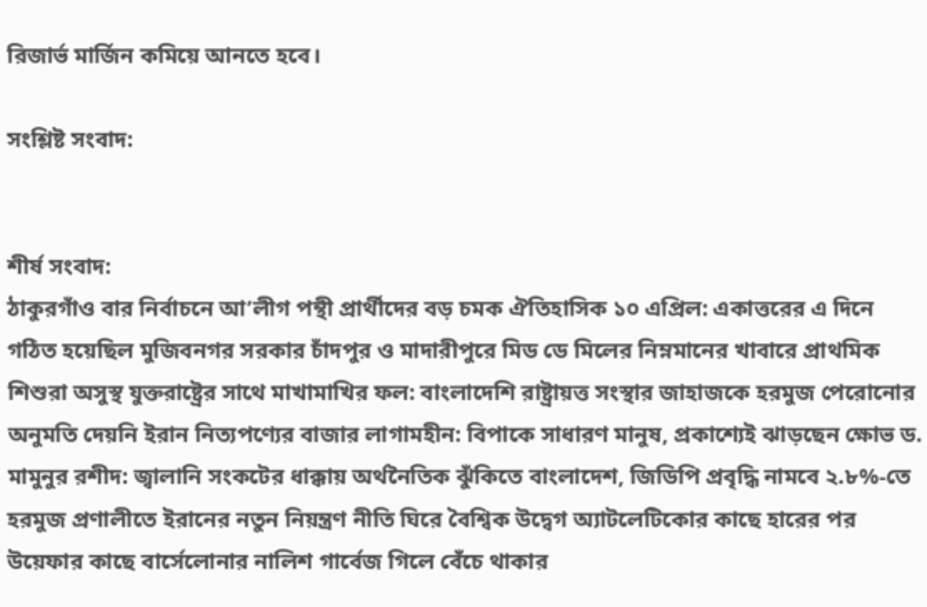রিজার্ভ মার্জিন কমিয়ে আনতে হবে।

সংশ্লিষ্ট সংবাদ:


শীর্ষ সংবাদ:
ঠাকুরগাঁও বার নির্বাচনে আ’লীগ পন্থী প্রার্থীদের বড় চমক ঐতিহাসিক ১০ এপ্রিল: একাত্তরের এ দিনে গঠিত হয়েছিল মুজিবনগর সরকার চাঁদপুর ও মাদারীপুরে মিড ডে মিলের নিম্নমানের খাবারে প্রাথমিক শিশুরা অসুস্থ যুক্তরাষ্ট্রের সাথে মাখামাখির ফল: বাংলাদেশি রাষ্ট্রায়ত্ত সংস্থার জাহাজকে হরমুজ পেরোনোর অনুমতি দেয়নি ইরান নিত্যপণ্যের বাজার লাগামহীন: বিপাকে সাধারণ মানুষ, প্রকাশ্যেই ঝাড়ছেন ক্ষোভ ড. মামুনুর রশীদ: জ্বালানি সংকটের ধাক্কায় অর্থনৈতিক ঝুঁকিতে বাংলাদেশ, জিডিপি প্রবৃদ্ধি নামবে ২.৮%-তে হরমুজ প্রণালীতে ইরানের নতুন নিয়ন্ত্রণ নীতি ঘিরে বৈশ্বিক উদ্বেগ অ্যাটলেটিকোর কাছে হারের পর উয়েফার কাছে বার্সেলোনার নালিশ গার্বেজ গিলে বেঁচে থাকার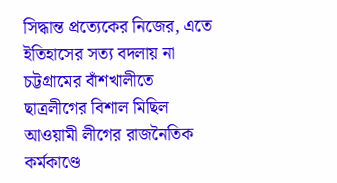সিদ্ধান্ত প্রত্যেকের নিজের, এতে ইতিহাসের সত্য বদলায় না চট্টগ্রামের বাঁশখালীতে ছাত্রলীগের বিশাল মিছিল আওয়ামী লীগের রাজনৈতিক কর্মকাণ্ডে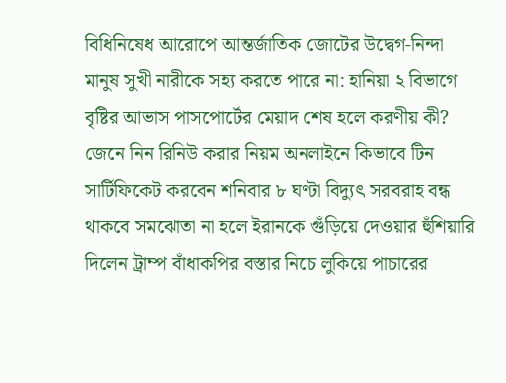বিধিনিষেধ আরোপে আন্তর্জাতিক জোটের উদ্বেগ-নিন্দা মানুষ সুখী নারীকে সহ্য করতে পারে না: হানিয়া ২ বিভাগে বৃষ্টির আভাস পাসপোর্টের মেয়াদ শেষ হলে করণীয় কী? জেনে নিন রিনিউ করার নিয়ম অনলাইনে কিভাবে টিন সার্টিফিকেট করবেন শনিবার ৮ ঘণ্টা বিদ্যুৎ সরবরাহ বন্ধ থাকবে সমঝোতা না হলে ইরানকে গুঁড়িয়ে দেওয়ার হুঁশিয়ারি দিলেন ট্রাম্প বাঁধাকপির বস্তার নিচে লুকিয়ে পাচারের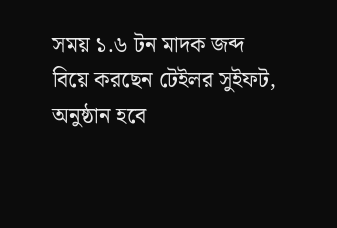সময় ১.৬ টন মাদক জব্দ বিয়ে করছেন টেইলর সুইফট, অনুষ্ঠান হবে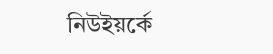নিউইয়র্কে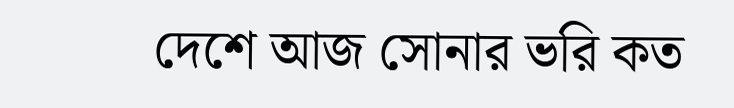দেশে আজ সোনার ভরি কত